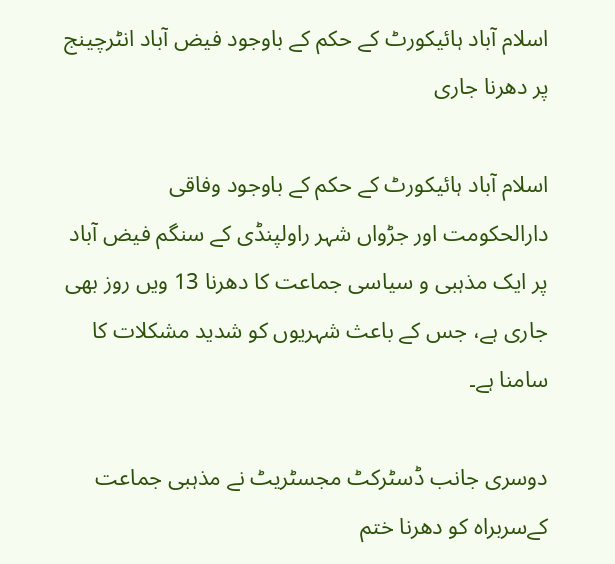اسلام آباد ہائیکورٹ کے حکم کے باوجود فیض آباد انٹرچینج پر دھرنا جاری

اسلام آباد ہائیکورٹ کے حکم کے باوجود وفاقی دارالحکومت اور جڑواں شہر راولپنڈی کے سنگم فیض آباد پر ایک مذہبی و سیاسی جماعت کا دھرنا 13 ویں روز بھی جاری ہے، جس کے باعث شہریوں کو شدید مشکلات کا سامنا ہے۔

دوسری جانب ڈسٹرکٹ مجسٹریٹ نے مذہبی جماعت کےسربراہ کو دھرنا ختم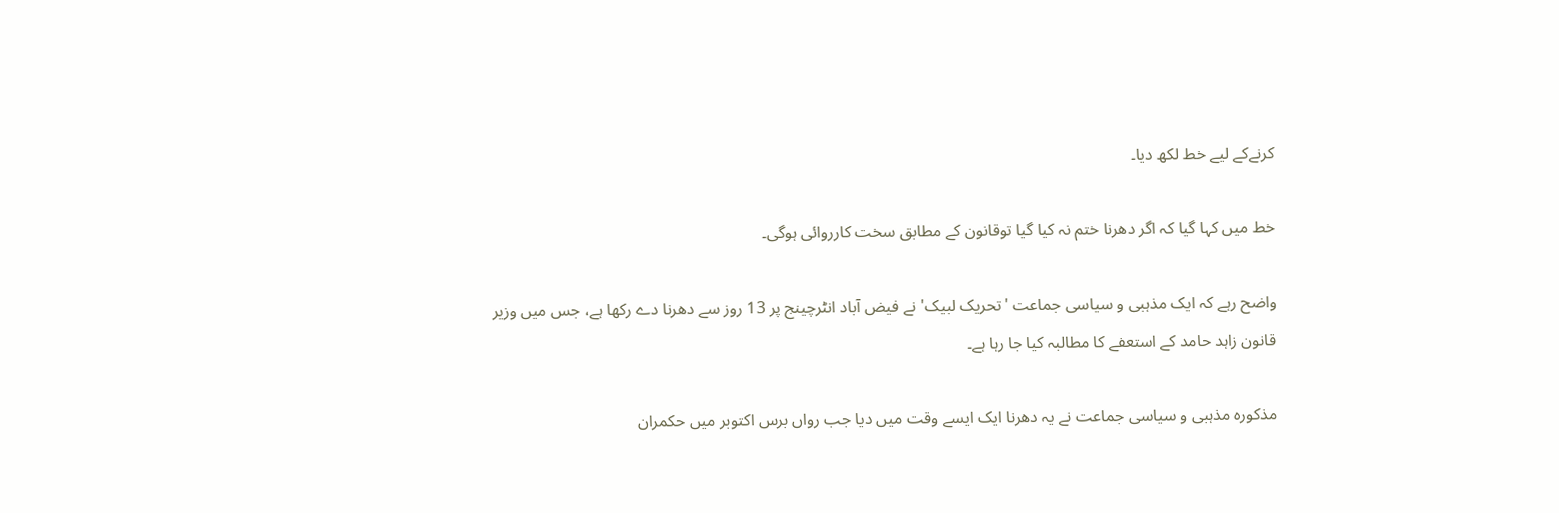کرنےکے لیے خط لکھ دیا۔

خط میں کہا گیا کہ اگر دھرنا ختم نہ کیا گیا توقانون کے مطابق سخت کارروائی ہوگی۔

واضح رہے کہ ایک مذہبی و سیاسی جماعت 'تحریک لبیک' نے فیض آباد انٹرچینج پر 13 روز سے دھرنا دے رکھا ہے، جس میں وزیر قانون زاہد حامد کے استعفے کا مطالبہ کیا جا رہا ہے۔

مذکورہ مذہبی و سیاسی جماعت نے یہ دھرنا ایک ایسے وقت میں دیا جب رواں برس اکتوبر میں حکمران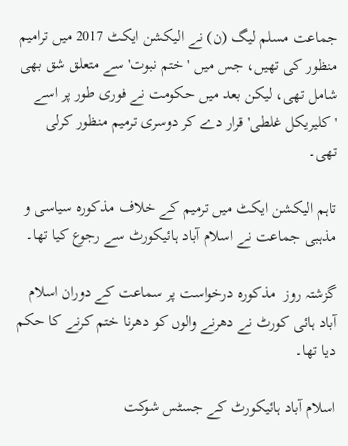جماعت مسلم لیگ (ن) نے الیکشن ایکٹ 2017 میں ترامیم منظور کی تھیں، جس میں 'ختم نبوت' سے متعلق شق بھی شامل تھی، لیکن بعد میں حکومت نے فوری طور پر اسے 'کلیریکل غلطی' قرار دے کر دوسری ترمیم منظور کرلی تھی۔

تاہم الیکشن ایکٹ میں ترمیم کے خلاف مذکورہ سیاسی و مذہبی جماعت نے اسلام آباد ہائیکورٹ سے رجوع کیا تھا۔

گزشتہ روز  مذکورہ درخواست پر سماعت کے دوران اسلام آباد ہائی کورٹ نے دھرنے والوں کو دھرنا ختم کرنے کا حکم دیا تھا۔

اسلام آباد ہائیکورٹ کے جسٹس شوکت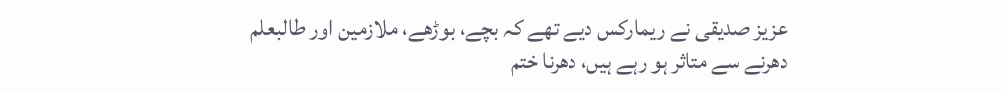عزیز صدیقی نے ریمارکس دیے تھے کہ بچے، بوڑھے، ملازمین اور طالبعلم دھرنے سے متاثر ہو رہے ہیں، دھرنا ختم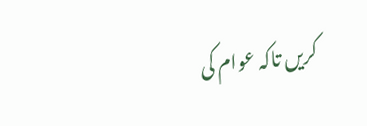کریں تاکہ عوام کی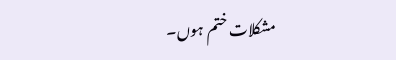مشکلات ختم ہوں۔